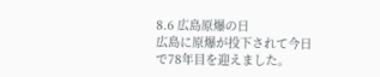8.6 広島原爆の日
広島に原爆が投下されて今日で78年目を迎えました。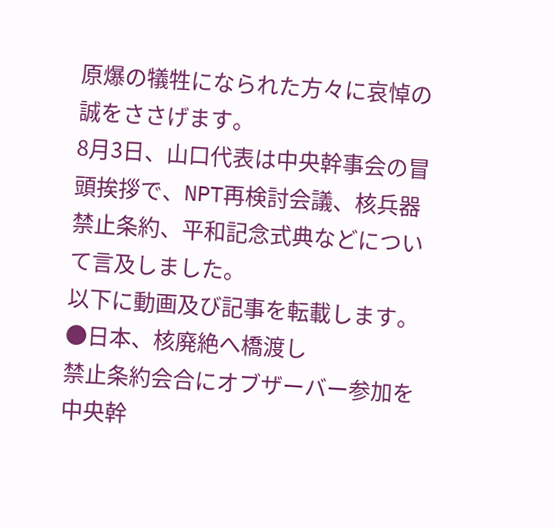原爆の犠牲になられた方々に哀悼の誠をささげます。
8月3日、山口代表は中央幹事会の冒頭挨拶で、NPT再検討会議、核兵器禁止条約、平和記念式典などについて言及しました。
以下に動画及び記事を転載します。
●日本、核廃絶へ橋渡し
禁止条約会合にオブザーバー参加を
中央幹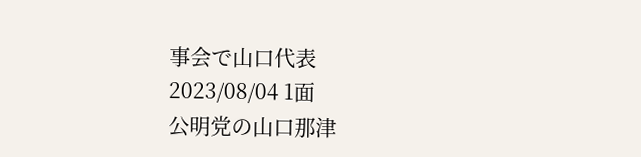事会で山口代表
2023/08/04 1面
公明党の山口那津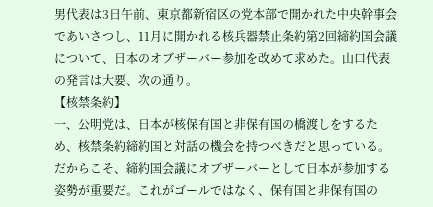男代表は3日午前、東京都新宿区の党本部で開かれた中央幹事会であいさつし、11月に開かれる核兵器禁止条約第2回締約国会議について、日本のオブザーバー参加を改めて求めた。山口代表の発言は大要、次の通り。
【核禁条約】
一、公明党は、日本が核保有国と非保有国の橋渡しをするため、核禁条約締約国と対話の機会を持つべきだと思っている。だからこそ、締約国会議にオブザーバーとして日本が参加する姿勢が重要だ。これがゴールではなく、保有国と非保有国の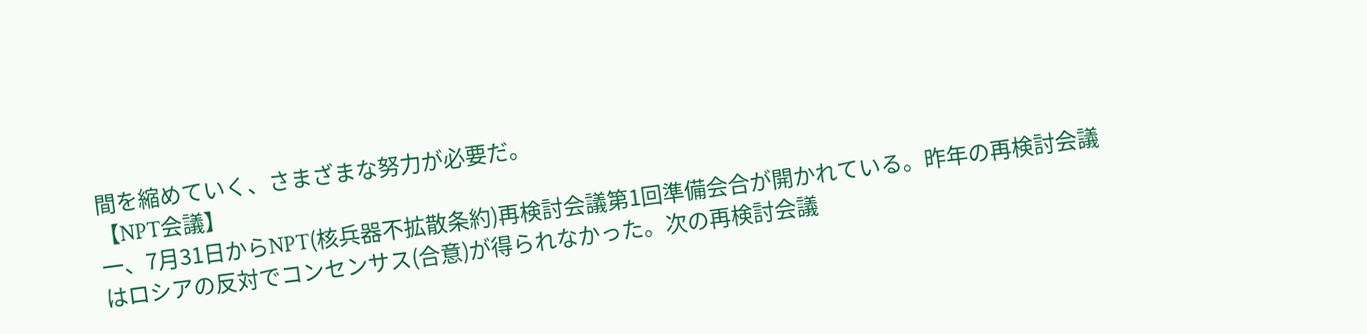間を縮めていく、さまざまな努力が必要だ。
【NPT会議】
一、7月31日からNPT(核兵器不拡散条約)再検討会議第1回準備会合が開かれている。昨年の再検討会議はロシアの反対でコンセンサス(合意)が得られなかった。次の再検討会議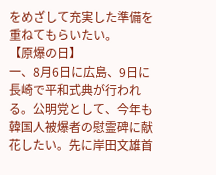をめざして充実した準備を重ねてもらいたい。
【原爆の日】
一、8月6日に広島、9日に長崎で平和式典が行われる。公明党として、今年も韓国人被爆者の慰霊碑に献花したい。先に岸田文雄首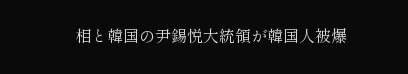相と韓国の尹錫悦大統領が韓国人被爆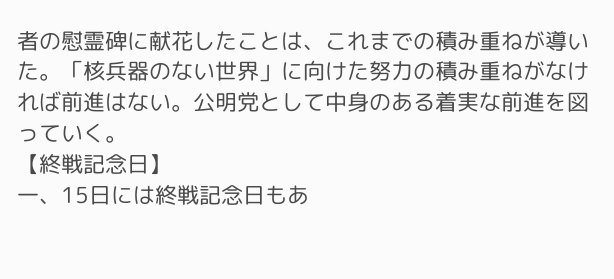者の慰霊碑に献花したことは、これまでの積み重ねが導いた。「核兵器のない世界」に向けた努力の積み重ねがなければ前進はない。公明党として中身のある着実な前進を図っていく。
【終戦記念日】
一、15日には終戦記念日もあ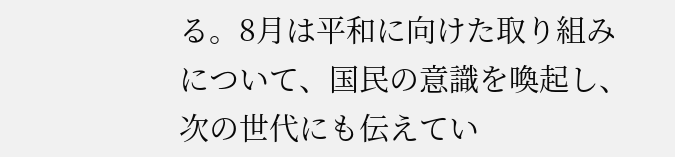る。8月は平和に向けた取り組みについて、国民の意識を喚起し、次の世代にも伝えてい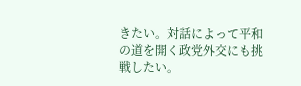きたい。対話によって平和の道を開く政党外交にも挑戦したい。